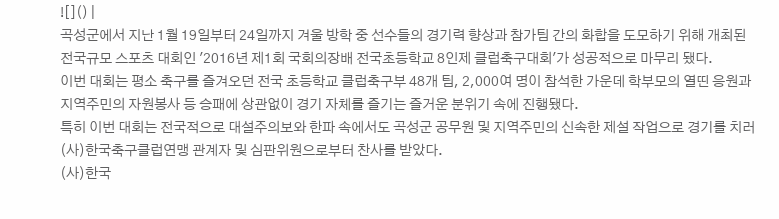![]() |
곡성군에서 지난 1월 19일부터 24일까지 겨울 방학 중 선수들의 경기력 향상과 참가팀 간의 화합을 도모하기 위해 개최된 전국규모 스포츠 대회인 '2016년 제1회 국회의장배 전국초등학교 8인제 클럽축구대회'가 성공적으로 마무리 됐다.
이번 대회는 평소 축구를 즐겨오던 전국 초등학교 클럽축구부 48개 팀, 2,000여 명이 참석한 가운데 학부모의 열띤 응원과 지역주민의 자원봉사 등 승패에 상관없이 경기 자체를 즐기는 즐거운 분위기 속에 진행됐다.
특히 이번 대회는 전국적으로 대설주의보와 한파 속에서도 곡성군 공무원 및 지역주민의 신속한 제설 작업으로 경기를 치러 (사)한국축구클럽연맹 관계자 및 심판위원으로부터 찬사를 받았다.
(사)한국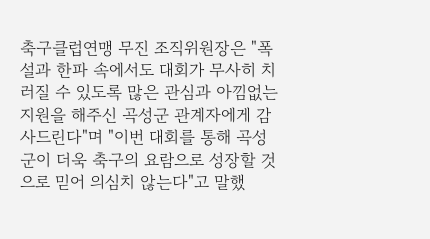축구클럽연맹 무진 조직위원장은 "폭설과 한파 속에서도 대회가 무사히 치러질 수 있도록 많은 관심과 아낌없는 지원을 해주신 곡성군 관계자에게 감사드린다"며 "이번 대회를 통해 곡성군이 더욱 축구의 요람으로 성장할 것으로 믿어 의심치 않는다"고 말했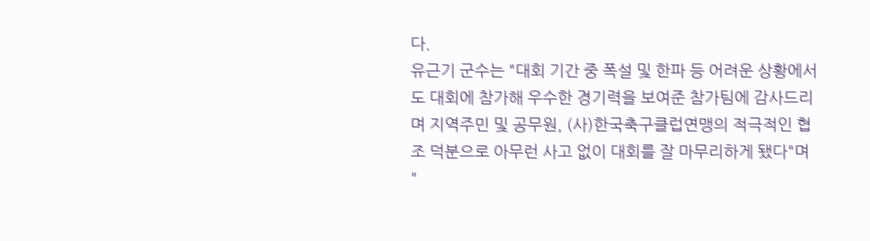다.
유근기 군수는 "대회 기간 중 폭설 및 한파 등 어려운 상황에서도 대회에 참가해 우수한 경기력을 보여준 참가팀에 감사드리며 지역주민 및 공무원, (사)한국축구클럽연맹의 적극적인 협조 덕분으로 아무런 사고 없이 대회를 잘 마무리하게 됐다"며 "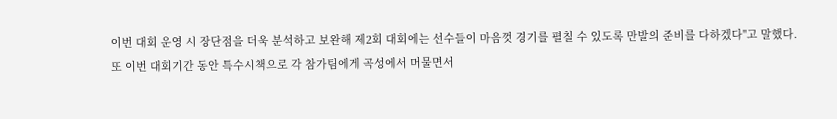이번 대회 운영 시 장단점을 더욱 분석하고 보완해 제2회 대회에는 선수들이 마음껏 경기를 펼칠 수 있도록 만발의 준비를 다하겠다"고 말했다.
또 이번 대회기간 동안 특수시책으로 각 참가팀에게 곡성에서 머물면서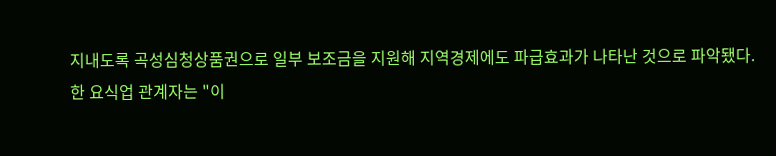지내도록 곡성심청상품권으로 일부 보조금을 지원해 지역경제에도 파급효과가 나타난 것으로 파악됐다.
한 요식업 관계자는 "이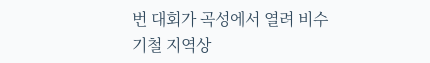번 대회가 곡성에서 열려 비수기철 지역상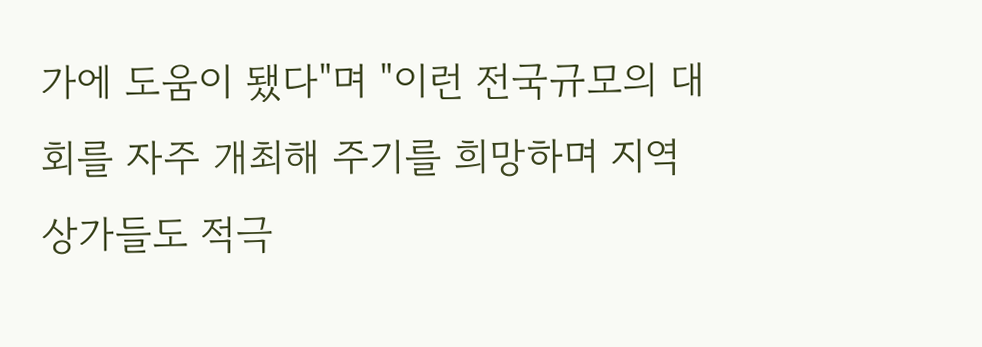가에 도움이 됐다"며 "이런 전국규모의 대회를 자주 개최해 주기를 희망하며 지역상가들도 적극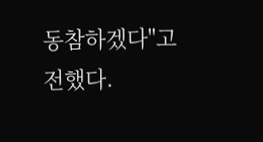동참하겠다"고 전했다.